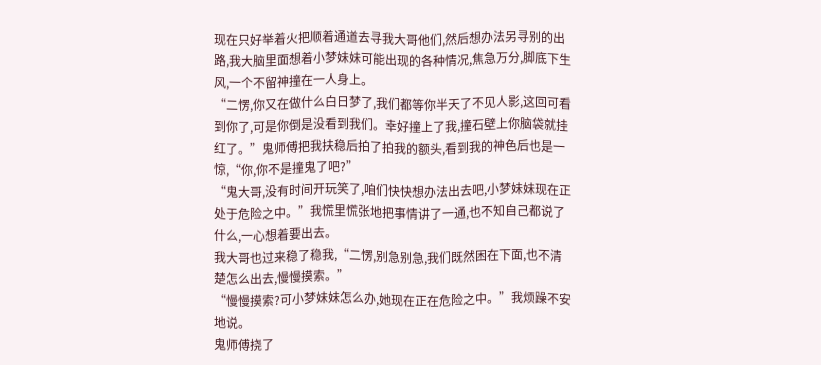现在只好举着火把顺着通道去寻我大哥他们,然后想办法另寻别的出路,我大脑里面想着小梦妹妹可能出现的各种情况,焦急万分,脚底下生风,一个不留神撞在一人身上。
“二愣,你又在做什么白日梦了,我们都等你半天了不见人影,这回可看到你了,可是你倒是没看到我们。幸好撞上了我,撞石壁上你脑袋就挂红了。”鬼师傅把我扶稳后拍了拍我的额头,看到我的神色后也是一惊,“你,你不是撞鬼了吧?”
“鬼大哥,没有时间开玩笑了,咱们快快想办法出去吧,小梦妹妹现在正处于危险之中。”我慌里慌张地把事情讲了一通,也不知自己都说了什么,一心想着要出去。
我大哥也过来稳了稳我,“二愣,别急别急,我们既然困在下面,也不清楚怎么出去,慢慢摸索。”
“慢慢摸索?可小梦妹妹怎么办,她现在正在危险之中。”我烦躁不安地说。
鬼师傅挠了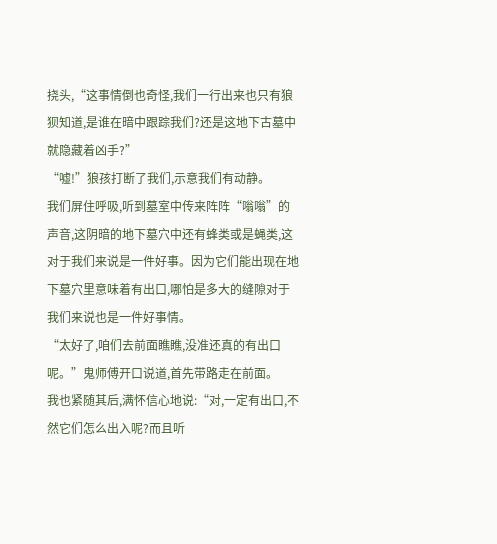挠头,“这事情倒也奇怪,我们一行出来也只有狼狈知道,是谁在暗中跟踪我们?还是这地下古墓中就隐藏着凶手?”
“嘘!”狼孩打断了我们,示意我们有动静。
我们屏住呼吸,听到墓室中传来阵阵“嗡嗡”的声音,这阴暗的地下墓穴中还有蜂类或是蝇类,这对于我们来说是一件好事。因为它们能出现在地下墓穴里意味着有出口,哪怕是多大的缝隙对于我们来说也是一件好事情。
“太好了,咱们去前面瞧瞧,没准还真的有出口呢。”鬼师傅开口说道,首先带路走在前面。
我也紧随其后,满怀信心地说:“对,一定有出口,不然它们怎么出入呢?而且听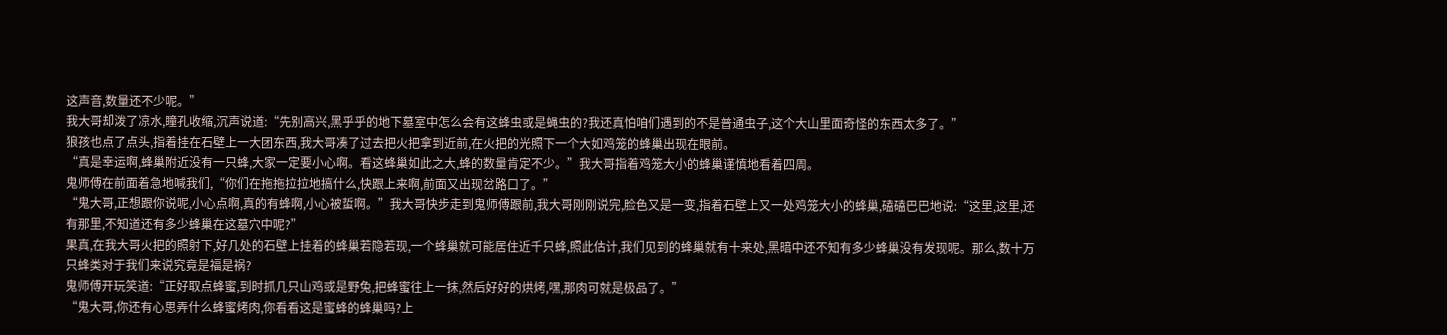这声音,数量还不少呢。”
我大哥却泼了凉水,瞳孔收缩,沉声说道:“先别高兴,黑乎乎的地下墓室中怎么会有这蜂虫或是蝇虫的?我还真怕咱们遇到的不是普通虫子,这个大山里面奇怪的东西太多了。”
狼孩也点了点头,指着挂在石壁上一大团东西,我大哥凑了过去把火把拿到近前,在火把的光照下一个大如鸡笼的蜂巢出现在眼前。
“真是幸运啊,蜂巢附近没有一只蜂,大家一定要小心啊。看这蜂巢如此之大,蜂的数量肯定不少。”我大哥指着鸡笼大小的蜂巢谨慎地看着四周。
鬼师傅在前面着急地喊我们,“你们在拖拖拉拉地搞什么,快跟上来啊,前面又出现岔路口了。”
“鬼大哥,正想跟你说呢,小心点啊,真的有蜂啊,小心被蜇啊。”我大哥快步走到鬼师傅跟前,我大哥刚刚说完,脸色又是一变,指着石壁上又一处鸡笼大小的蜂巢,磕磕巴巴地说:“这里,这里,还有那里,不知道还有多少蜂巢在这墓穴中呢?”
果真,在我大哥火把的照射下,好几处的石壁上挂着的蜂巢若隐若现,一个蜂巢就可能居住近千只蜂,照此估计,我们见到的蜂巢就有十来处,黑暗中还不知有多少蜂巢没有发现呢。那么,数十万只蜂类对于我们来说究竟是福是祸?
鬼师傅开玩笑道:“正好取点蜂蜜,到时抓几只山鸡或是野兔,把蜂蜜往上一抹,然后好好的烘烤,嘿,那肉可就是极品了。”
“鬼大哥,你还有心思弄什么蜂蜜烤肉,你看看这是蜜蜂的蜂巢吗?上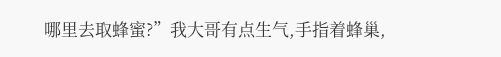哪里去取蜂蜜?”我大哥有点生气,手指着蜂巢,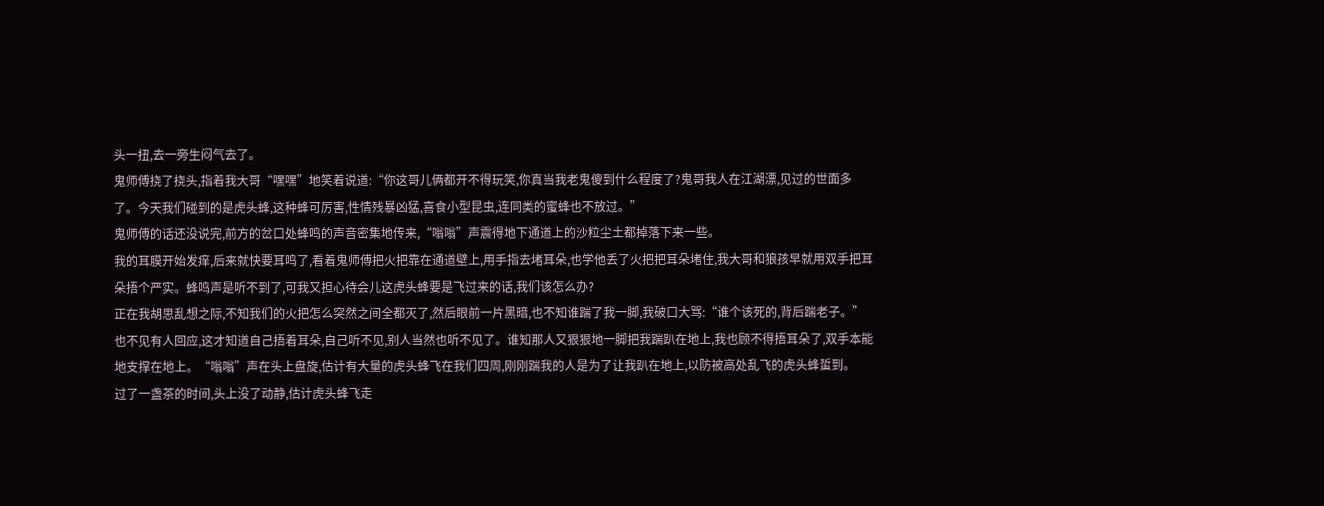头一扭,去一旁生闷气去了。
鬼师傅挠了挠头,指着我大哥“嘿嘿”地笑着说道:“你这哥儿俩都开不得玩笑,你真当我老鬼傻到什么程度了?鬼哥我人在江湖漂,见过的世面多了。今天我们碰到的是虎头蜂,这种蜂可厉害,性情残暴凶猛,喜食小型昆虫,连同类的蜜蜂也不放过。”
鬼师傅的话还没说完,前方的岔口处蜂鸣的声音密集地传来,“嗡嗡”声震得地下通道上的沙粒尘土都掉落下来一些。
我的耳膜开始发痒,后来就快要耳鸣了,看着鬼师傅把火把靠在通道壁上,用手指去堵耳朵,也学他丢了火把把耳朵堵住,我大哥和狼孩早就用双手把耳朵捂个严实。蜂鸣声是听不到了,可我又担心待会儿这虎头蜂要是飞过来的话,我们该怎么办?
正在我胡思乱想之际,不知我们的火把怎么突然之间全都灭了,然后眼前一片黑暗,也不知谁踹了我一脚,我破口大骂:“谁个该死的,背后踹老子。”也不见有人回应,这才知道自己捂着耳朵,自己听不见,别人当然也听不见了。谁知那人又狠狠地一脚把我踹趴在地上,我也顾不得捂耳朵了,双手本能地支撑在地上。“嗡嗡”声在头上盘旋,估计有大量的虎头蜂飞在我们四周,刚刚踹我的人是为了让我趴在地上,以防被高处乱飞的虎头蜂蜇到。
过了一盏茶的时间,头上没了动静,估计虎头蜂飞走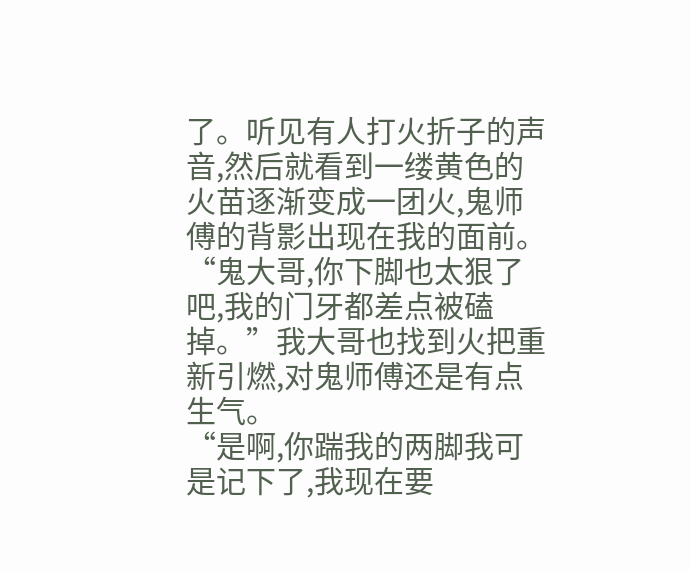了。听见有人打火折子的声音,然后就看到一缕黄色的火苗逐渐变成一团火,鬼师傅的背影出现在我的面前。
“鬼大哥,你下脚也太狠了吧,我的门牙都差点被磕掉。”我大哥也找到火把重新引燃,对鬼师傅还是有点生气。
“是啊,你踹我的两脚我可是记下了,我现在要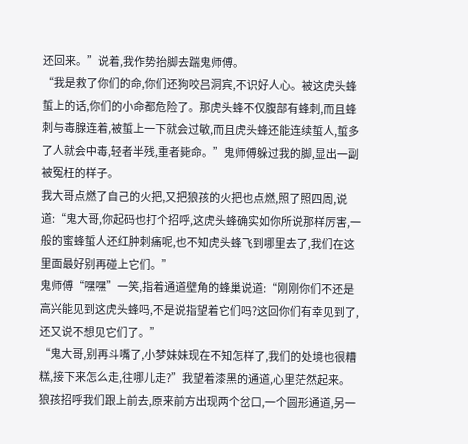还回来。”说着,我作势抬脚去踹鬼师傅。
“我是救了你们的命,你们还狗咬吕洞宾,不识好人心。被这虎头蜂蜇上的话,你们的小命都危险了。那虎头蜂不仅腹部有蜂刺,而且蜂刺与毒腺连着,被蜇上一下就会过敏,而且虎头蜂还能连续蜇人,蜇多了人就会中毒,轻者半残,重者毙命。”鬼师傅躲过我的脚,显出一副被冤枉的样子。
我大哥点燃了自己的火把,又把狼孩的火把也点燃,照了照四周,说道:“鬼大哥,你起码也打个招呼,这虎头蜂确实如你所说那样厉害,一般的蜜蜂蜇人还红肿刺痛呢,也不知虎头蜂飞到哪里去了,我们在这里面最好别再碰上它们。”
鬼师傅“嘿嘿”一笑,指着通道壁角的蜂巢说道:“刚刚你们不还是高兴能见到这虎头蜂吗,不是说指望着它们吗?这回你们有幸见到了,还又说不想见它们了。”
“鬼大哥,别再斗嘴了,小梦妹妹现在不知怎样了,我们的处境也很糟糕,接下来怎么走,往哪儿走?”我望着漆黑的通道,心里茫然起来。
狼孩招呼我们跟上前去,原来前方出现两个岔口,一个圆形通道,另一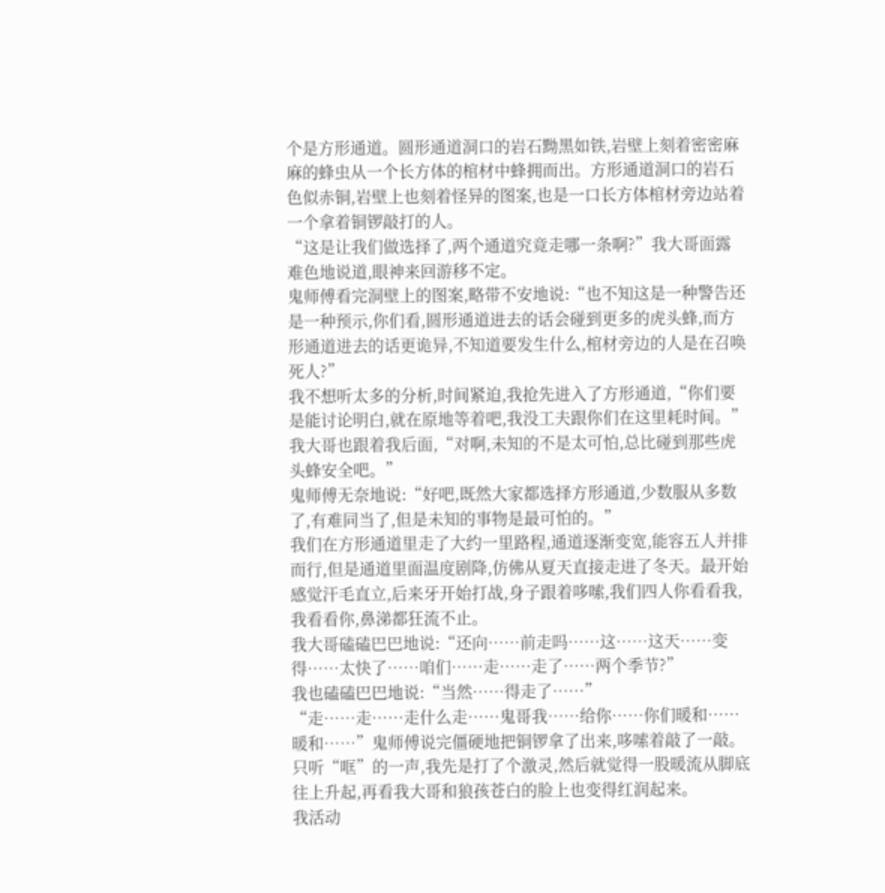个是方形通道。圆形通道洞口的岩石黝黑如铁,岩壁上刻着密密麻麻的蜂虫从一个长方体的棺材中蜂拥而出。方形通道洞口的岩石色似赤铜,岩壁上也刻着怪异的图案,也是一口长方体棺材旁边站着一个拿着铜锣敲打的人。
“这是让我们做选择了,两个通道究竟走哪一条啊?”我大哥面露难色地说道,眼神来回游移不定。
鬼师傅看完洞壁上的图案,略带不安地说:“也不知这是一种警告还是一种预示,你们看,圆形通道进去的话会碰到更多的虎头蜂,而方形通道进去的话更诡异,不知道要发生什么,棺材旁边的人是在召唤死人?”
我不想听太多的分析,时间紧迫,我抢先进入了方形通道,“你们要是能讨论明白,就在原地等着吧,我没工夫跟你们在这里耗时间。”
我大哥也跟着我后面,“对啊,未知的不是太可怕,总比碰到那些虎头蜂安全吧。”
鬼师傅无奈地说:“好吧,既然大家都选择方形通道,少数服从多数了,有难同当了,但是未知的事物是最可怕的。”
我们在方形通道里走了大约一里路程,通道逐渐变宽,能容五人并排而行,但是通道里面温度剧降,仿佛从夏天直接走进了冬天。最开始感觉汗毛直立,后来牙开始打战,身子跟着哆嗦,我们四人你看看我,我看看你,鼻涕都狂流不止。
我大哥磕磕巴巴地说:“还向……前走吗……这……这天……变得……太快了……咱们……走……走了……两个季节?”
我也磕磕巴巴地说:“当然……得走了……”
“走……走……走什么走……鬼哥我……给你……你们暖和……暖和……”鬼师傅说完僵硬地把铜锣拿了出来,哆嗦着敲了一敲。
只听“哐”的一声,我先是打了个激灵,然后就觉得一股暖流从脚底往上升起,再看我大哥和狼孩苍白的脸上也变得红润起来。
我活动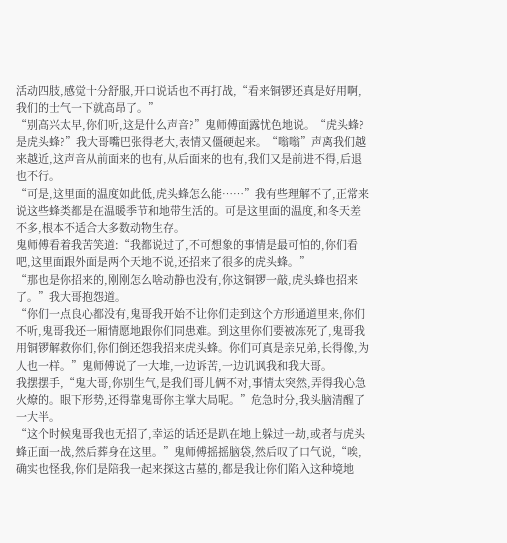活动四肢,感觉十分舒服,开口说话也不再打战,“看来铜锣还真是好用啊,我们的士气一下就高昂了。”
“别高兴太早,你们听,这是什么声音?”鬼师傅面露忧色地说。“虎头蜂?是虎头蜂?”我大哥嘴巴张得老大,表情又僵硬起来。“嗡嗡”声离我们越来越近,这声音从前面来的也有,从后面来的也有,我们又是前进不得,后退也不行。
“可是,这里面的温度如此低,虎头蜂怎么能……”我有些理解不了,正常来说这些蜂类都是在温暖季节和地带生活的。可是这里面的温度,和冬天差不多,根本不适合大多数动物生存。
鬼师傅看着我苦笑道:“我都说过了,不可想象的事情是最可怕的,你们看吧,这里面跟外面是两个天地不说,还招来了很多的虎头蜂。”
“那也是你招来的,刚刚怎么啥动静也没有,你这铜锣一敲,虎头蜂也招来了。”我大哥抱怨道。
“你们一点良心都没有,鬼哥我开始不让你们走到这个方形通道里来,你们不听,鬼哥我还一厢情愿地跟你们同患难。到这里你们要被冻死了,鬼哥我用铜锣解救你们,你们倒还怨我招来虎头蜂。你们可真是亲兄弟,长得像,为人也一样。”鬼师傅说了一大堆,一边诉苦,一边讥讽我和我大哥。
我摆摆手,“鬼大哥,你别生气,是我们哥儿俩不对,事情太突然,弄得我心急火燎的。眼下形势,还得靠鬼哥你主掌大局呢。”危急时分,我头脑清醒了一大半。
“这个时候鬼哥我也无招了,幸运的话还是趴在地上躲过一劫,或者与虎头蜂正面一战,然后葬身在这里。”鬼师傅摇摇脑袋,然后叹了口气说,“唉,确实也怪我,你们是陪我一起来探这古墓的,都是我让你们陷入这种境地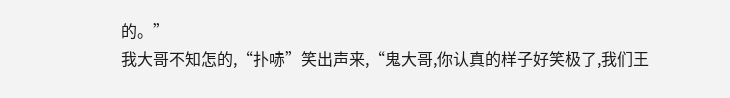的。”
我大哥不知怎的,“扑哧”笑出声来,“鬼大哥,你认真的样子好笑极了,我们王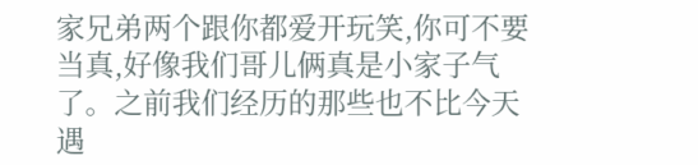家兄弟两个跟你都爱开玩笑,你可不要当真,好像我们哥儿俩真是小家子气了。之前我们经历的那些也不比今天遇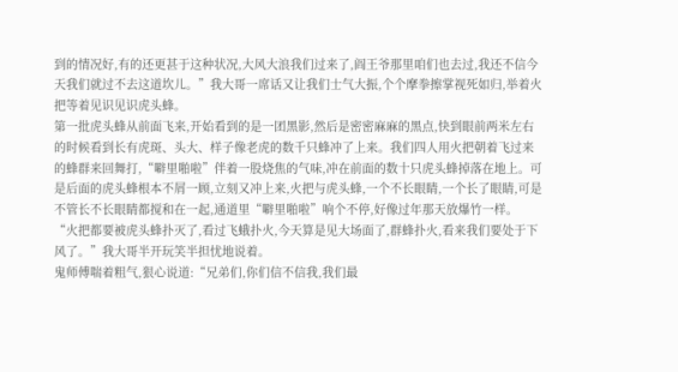到的情况好,有的还更甚于这种状况,大风大浪我们过来了,阎王爷那里咱们也去过,我还不信今天我们就过不去这道坎儿。”我大哥一席话又让我们士气大振,个个摩拳擦掌视死如归,举着火把等着见识见识虎头蜂。
第一批虎头蜂从前面飞来,开始看到的是一团黑影,然后是密密麻麻的黑点,快到眼前两米左右的时候看到长有虎斑、头大、样子像老虎的数千只蜂冲了上来。我们四人用火把朝着飞过来的蜂群来回舞打,“噼里啪啦”伴着一股烧焦的气味,冲在前面的数十只虎头蜂掉落在地上。可是后面的虎头蜂根本不屑一顾,立刻又冲上来,火把与虎头蜂,一个不长眼睛,一个长了眼睛,可是不管长不长眼睛都搅和在一起,通道里“噼里啪啦”响个不停,好像过年那天放爆竹一样。
“火把都要被虎头蜂扑灭了,看过飞蛾扑火,今天算是见大场面了,群蜂扑火,看来我们要处于下风了。”我大哥半开玩笑半担忧地说着。
鬼师傅喘着粗气,狠心说道:“兄弟们,你们信不信我,我们最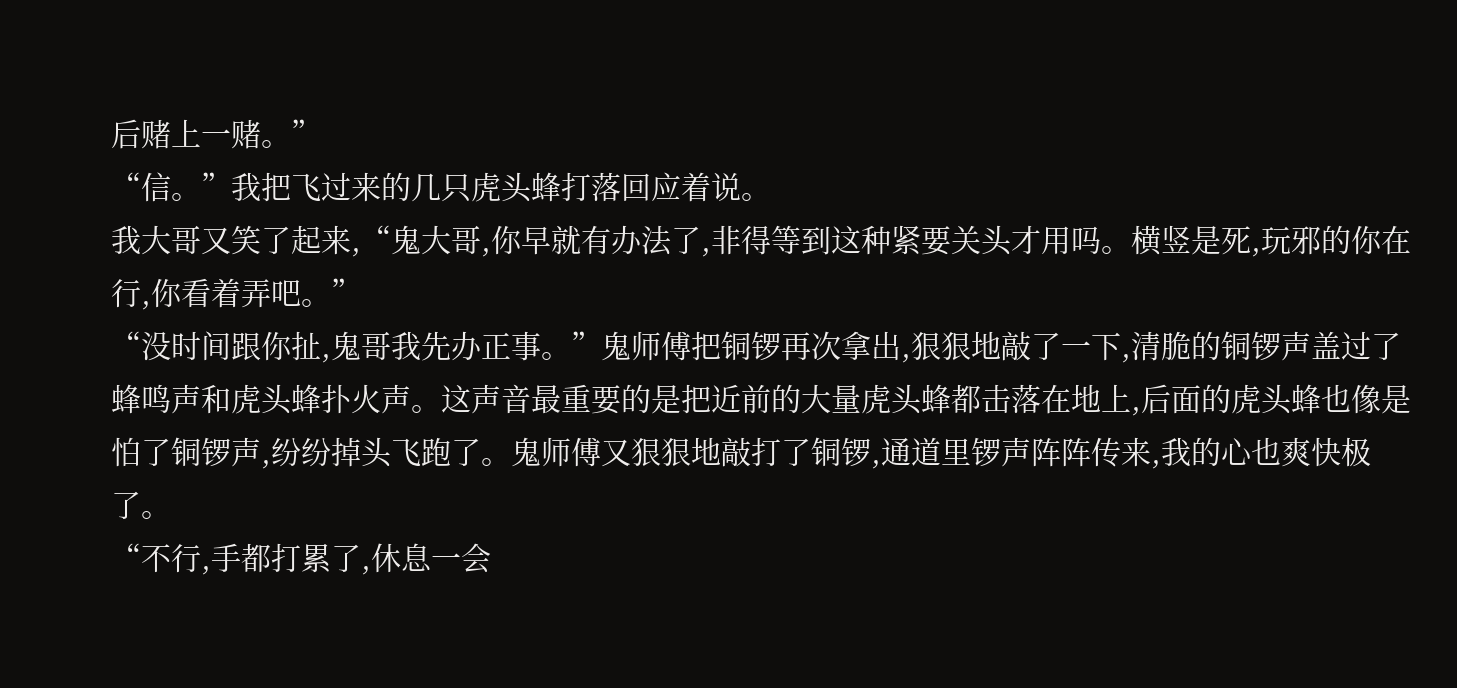后赌上一赌。”
“信。”我把飞过来的几只虎头蜂打落回应着说。
我大哥又笑了起来,“鬼大哥,你早就有办法了,非得等到这种紧要关头才用吗。横竖是死,玩邪的你在行,你看着弄吧。”
“没时间跟你扯,鬼哥我先办正事。”鬼师傅把铜锣再次拿出,狠狠地敲了一下,清脆的铜锣声盖过了蜂鸣声和虎头蜂扑火声。这声音最重要的是把近前的大量虎头蜂都击落在地上,后面的虎头蜂也像是怕了铜锣声,纷纷掉头飞跑了。鬼师傅又狠狠地敲打了铜锣,通道里锣声阵阵传来,我的心也爽快极了。
“不行,手都打累了,休息一会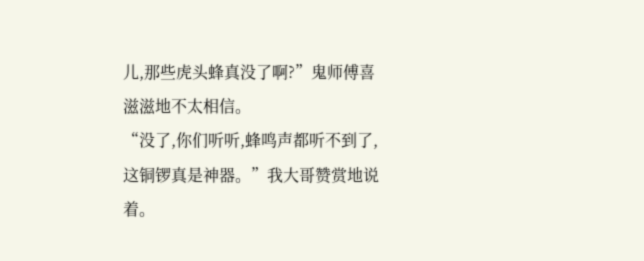儿,那些虎头蜂真没了啊?”鬼师傅喜滋滋地不太相信。
“没了,你们听听,蜂鸣声都听不到了,这铜锣真是神器。”我大哥赞赏地说着。